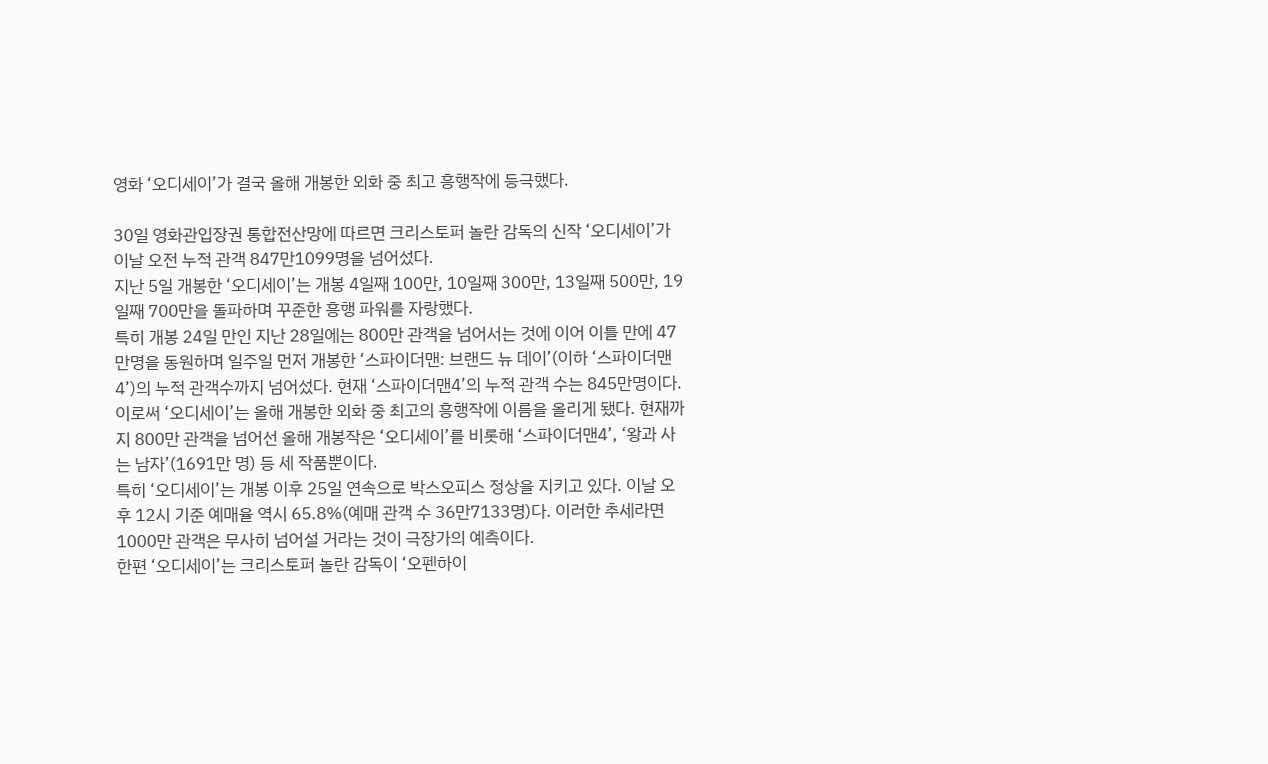영화 ‘오디세이’가 결국 올해 개봉한 외화 중 최고 흥행작에 등극했다.

30일 영화관입장권 통합전산망에 따르면 크리스토퍼 놀란 감독의 신작 ‘오디세이’가 이날 오전 누적 관객 847만1099명을 넘어섰다.
지난 5일 개봉한 ‘오디세이’는 개봉 4일째 100만, 10일째 300만, 13일째 500만, 19일째 700만을 돌파하며 꾸준한 흥행 파워를 자랑했다.
특히 개봉 24일 만인 지난 28일에는 800만 관객을 넘어서는 것에 이어 이틀 만에 47만명을 동원하며 일주일 먼저 개봉한 ‘스파이더맨: 브랜드 뉴 데이’(이하 ‘스파이더맨4’)의 누적 관객수까지 넘어섰다. 현재 ‘스파이더맨4’의 누적 관객 수는 845만명이다.
이로써 ‘오디세이’는 올해 개봉한 외화 중 최고의 흥행작에 이름을 올리게 됐다. 현재까지 800만 관객을 넘어선 올해 개봉작은 ‘오디세이’를 비롯해 ‘스파이더맨4’, ‘왕과 사는 남자’(1691만 명) 등 세 작품뿐이다.
특히 ‘오디세이’는 개봉 이후 25일 연속으로 박스오피스 정상을 지키고 있다. 이날 오후 12시 기준 예매율 역시 65.8%(예매 관객 수 36만7133명)다. 이러한 추세라면 1000만 관객은 무사히 넘어설 거라는 것이 극장가의 예측이다.
한편 ‘오디세이’는 크리스토퍼 놀란 감독이 ‘오펜하이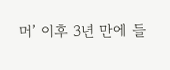머’ 이후 3년 만에 들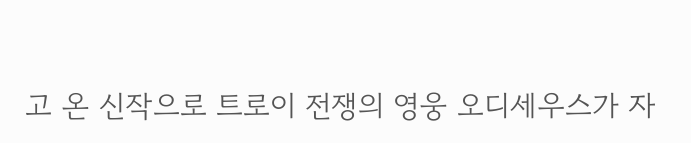고 온 신작으로 트로이 전쟁의 영웅 오디세우스가 자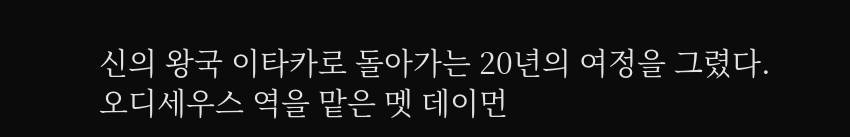신의 왕국 이타카로 돌아가는 20년의 여정을 그렸다.
오디세우스 역을 맡은 멧 데이먼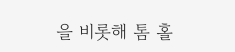을 비롯해 톰 홀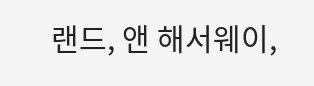랜드, 앤 해서웨이,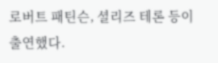로버트 패틴슨, 셜리즈 테론 등이 출연했다.